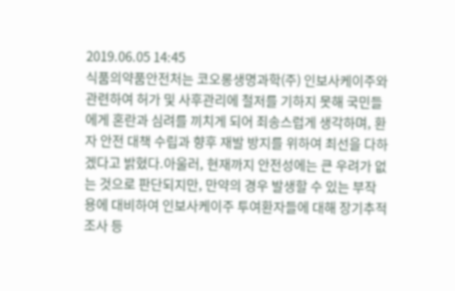2019.06.05 14:45
식품의약품안전처는 코오롱생명과학(주) 인보사케이주와 관련하여 허가 및 사후관리에 철저를 기하지 못해 국민들에게 혼란과 심려를 끼치게 되어 죄송스럽게 생각하며, 환자 안전 대책 수립과 향후 재발 방지를 위하여 최선을 다하겠다고 밝혔다.아울러, 현재까지 안전성에는 큰 우려가 없는 것으로 판단되지만, 만약의 경우 발생할 수 있는 부작용에 대비하여 인보사케이주 투여환자들에 대해 장기추적조사 등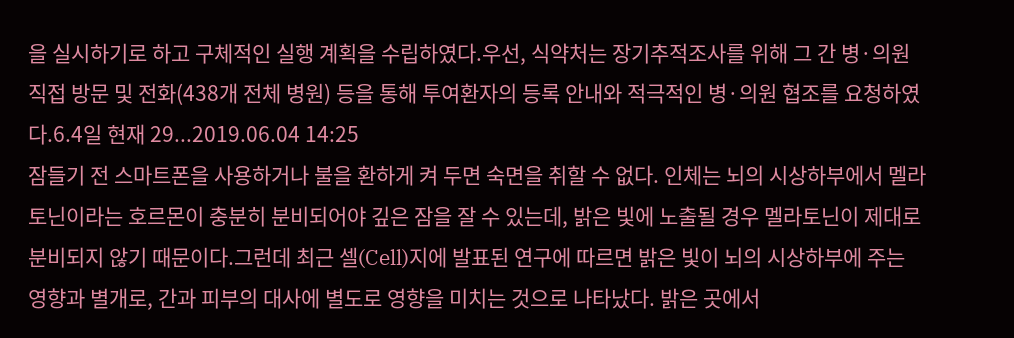을 실시하기로 하고 구체적인 실행 계획을 수립하였다.우선, 식약처는 장기추적조사를 위해 그 간 병·의원 직접 방문 및 전화(438개 전체 병원) 등을 통해 투여환자의 등록 안내와 적극적인 병·의원 협조를 요청하였다.6.4일 현재 29...2019.06.04 14:25
잠들기 전 스마트폰을 사용하거나 불을 환하게 켜 두면 숙면을 취할 수 없다. 인체는 뇌의 시상하부에서 멜라토닌이라는 호르몬이 충분히 분비되어야 깊은 잠을 잘 수 있는데, 밝은 빛에 노출될 경우 멜라토닌이 제대로 분비되지 않기 때문이다.그런데 최근 셀(Cell)지에 발표된 연구에 따르면 밝은 빛이 뇌의 시상하부에 주는 영향과 별개로, 간과 피부의 대사에 별도로 영향을 미치는 것으로 나타났다. 밝은 곳에서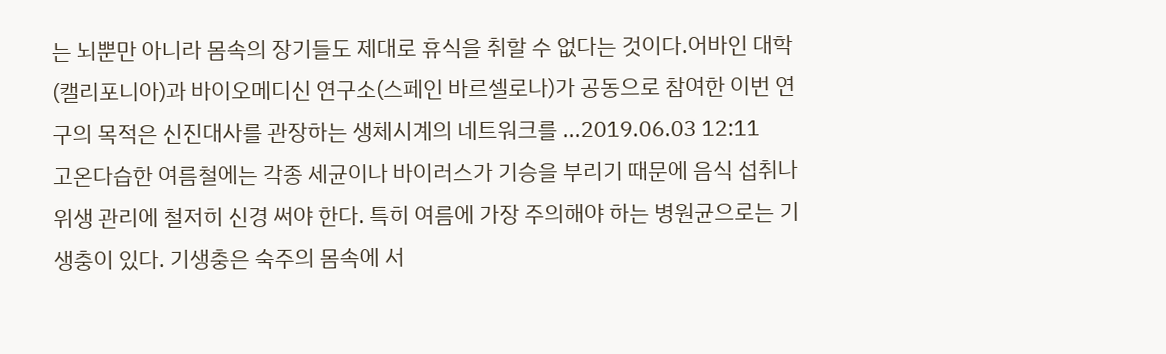는 뇌뿐만 아니라 몸속의 장기들도 제대로 휴식을 취할 수 없다는 것이다.어바인 대학(캘리포니아)과 바이오메디신 연구소(스페인 바르셀로나)가 공동으로 참여한 이번 연구의 목적은 신진대사를 관장하는 생체시계의 네트워크를 ...2019.06.03 12:11
고온다습한 여름철에는 각종 세균이나 바이러스가 기승을 부리기 때문에 음식 섭취나 위생 관리에 철저히 신경 써야 한다. 특히 여름에 가장 주의해야 하는 병원균으로는 기생충이 있다. 기생충은 숙주의 몸속에 서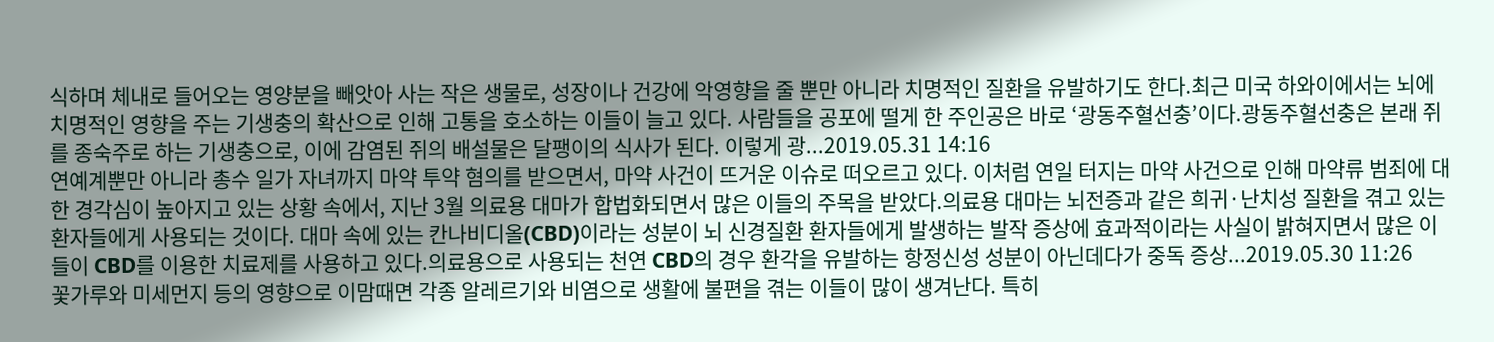식하며 체내로 들어오는 영양분을 빼앗아 사는 작은 생물로, 성장이나 건강에 악영향을 줄 뿐만 아니라 치명적인 질환을 유발하기도 한다.최근 미국 하와이에서는 뇌에 치명적인 영향을 주는 기생충의 확산으로 인해 고통을 호소하는 이들이 늘고 있다. 사람들을 공포에 떨게 한 주인공은 바로 ‘광동주혈선충’이다.광동주혈선충은 본래 쥐를 종숙주로 하는 기생충으로, 이에 감염된 쥐의 배설물은 달팽이의 식사가 된다. 이렇게 광...2019.05.31 14:16
연예계뿐만 아니라 총수 일가 자녀까지 마약 투약 혐의를 받으면서, 마약 사건이 뜨거운 이슈로 떠오르고 있다. 이처럼 연일 터지는 마약 사건으로 인해 마약류 범죄에 대한 경각심이 높아지고 있는 상황 속에서, 지난 3월 의료용 대마가 합법화되면서 많은 이들의 주목을 받았다.의료용 대마는 뇌전증과 같은 희귀·난치성 질환을 겪고 있는 환자들에게 사용되는 것이다. 대마 속에 있는 칸나비디올(CBD)이라는 성분이 뇌 신경질환 환자들에게 발생하는 발작 증상에 효과적이라는 사실이 밝혀지면서 많은 이들이 CBD를 이용한 치료제를 사용하고 있다.의료용으로 사용되는 천연 CBD의 경우 환각을 유발하는 항정신성 성분이 아닌데다가 중독 증상...2019.05.30 11:26
꽃가루와 미세먼지 등의 영향으로 이맘때면 각종 알레르기와 비염으로 생활에 불편을 겪는 이들이 많이 생겨난다. 특히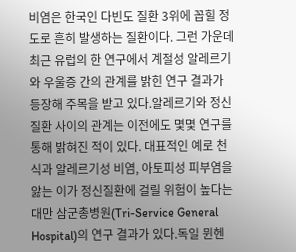비염은 한국인 다빈도 질환 3위에 꼽힐 정도로 흔히 발생하는 질환이다. 그런 가운데 최근 유럽의 한 연구에서 계절성 알레르기와 우울증 간의 관계를 밝힌 연구 결과가 등장해 주목을 받고 있다.알레르기와 정신 질환 사이의 관계는 이전에도 몇몇 연구를 통해 밝혀진 적이 있다. 대표적인 예로 천식과 알레르기성 비염, 아토피성 피부염을 앓는 이가 정신질환에 걸릴 위험이 높다는 대만 삼군총병원(Tri-Service General Hospital)의 연구 결과가 있다.독일 뮌헨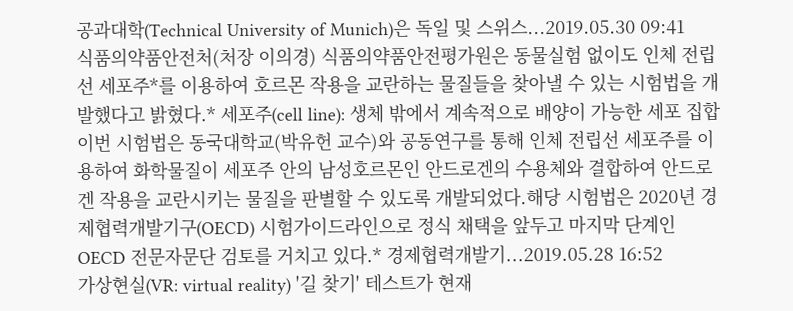공과대학(Technical University of Munich)은 독일 및 스위스...2019.05.30 09:41
식품의약품안전처(처장 이의경) 식품의약품안전평가원은 동물실험 없이도 인체 전립선 세포주*를 이용하여 호르몬 작용을 교란하는 물질들을 찾아낼 수 있는 시험법을 개발했다고 밝혔다.* 세포주(cell line): 생체 밖에서 계속적으로 배양이 가능한 세포 집합이번 시험법은 동국대학교(박유헌 교수)와 공동연구를 통해 인체 전립선 세포주를 이용하여 화학물질이 세포주 안의 남성호르몬인 안드로겐의 수용체와 결합하여 안드로겐 작용을 교란시키는 물질을 판별할 수 있도록 개발되었다.해당 시험법은 2020년 경제협력개발기구(OECD) 시험가이드라인으로 정식 채택을 앞두고 마지막 단계인 OECD 전문자문단 검토를 거치고 있다.* 경제협력개발기...2019.05.28 16:52
가상현실(VR: virtual reality) '길 찾기' 테스트가 현재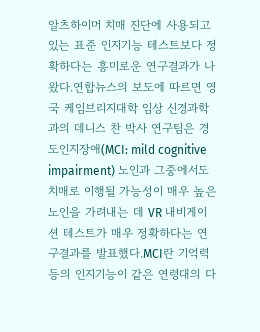알츠하이머 치매 진단에 사용되고 있는 표준 인지기능 테스트보다 정확하다는 흥미로운 연구결과가 나왔다.연합뉴스의 보도에 따르면 영국 케임브리지대학 임상 신경과학과의 데니스 찬 박사 연구팀은 경도인지장애(MCI: mild cognitive impairment) 노인과 그중에서도 치매로 이행될 가능성이 매우 높은 노인을 가려내는 데 VR 내비게이션 테스트가 매우 정확하다는 연구결과를 발표했다.MCI란 기억력 등의 인지기능이 같은 연령대의 다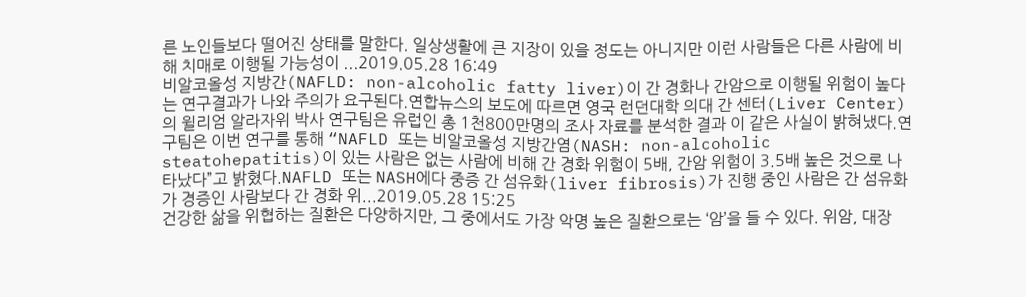른 노인들보다 떨어진 상태를 말한다. 일상생활에 큰 지장이 있을 정도는 아니지만 이런 사람들은 다른 사람에 비해 치매로 이행될 가능성이 ...2019.05.28 16:49
비알코올성 지방간(NAFLD: non-alcoholic fatty liver)이 간 경화나 간암으로 이행될 위험이 높다는 연구결과가 나와 주의가 요구된다.연합뉴스의 보도에 따르면 영국 런던대학 의대 간 센터(Liver Center)의 윌리엄 알라자위 박사 연구팀은 유럽인 총 1천800만명의 조사 자료를 분석한 결과 이 같은 사실이 밝혀냈다.연구팀은 이번 연구를 통해 “NAFLD 또는 비알코올성 지방간염(NASH: non-alcoholic steatohepatitis)이 있는 사람은 없는 사람에 비해 간 경화 위험이 5배, 간암 위험이 3.5배 높은 것으로 나타났다”고 밝혔다.NAFLD 또는 NASH에다 중증 간 섬유화(liver fibrosis)가 진행 중인 사람은 간 섬유화가 경증인 사람보다 간 경화 위...2019.05.28 15:25
건강한 삶을 위협하는 질환은 다양하지만, 그 중에서도 가장 악명 높은 질환으로는 ‘암’을 들 수 있다. 위암, 대장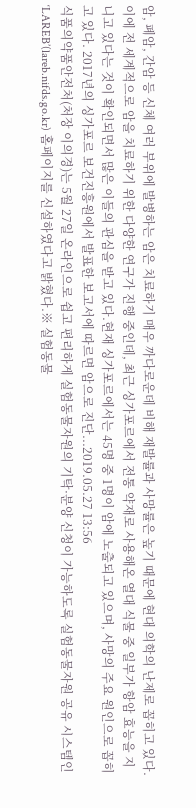암, 폐암, 간암 등 신체 여러 부위에 발병하는 암은 치료하기 매우 까다로운데 비해 재발률과 사망률은 높기 때문에 현대 의학의 난제로 꼽히고 있다.이에 전 세계적으로 암을 치료하기 위한 다양한 연구가 진행 중인데, 최근 싱가포르에서 전통 약재로 사용해온 열대 식물 중 일부가 항암 효능을 지니고 있다는 것이 확인되면서 많은 이들의 관심을 받고 있다.현재 싱가포르에서는 45명 중 1명이 암에 노출되고 있으며, 사망의 주요 원인으로 꼽히고 있다. 2017년의 싱가포르 보건진흥원에서 발표한 보고서에 따르면 암으로 진단...2019.05.27 13:56
식품의약품안전처(처장 이의경)는 5월 27일 온라인으로 쉽고 편리하게 실험동물자원의 기탁·분양 신청이 가능하도록 실험동물자원 공유 시스템인 ‘LAREB’(lareb.nifds.go.kr) 홈페이지를 신설하였다고 밝혔다.※ 실험동물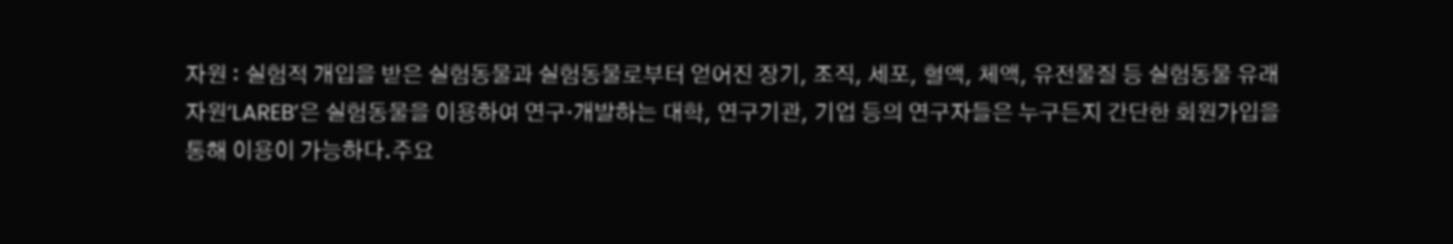자원 : 실험적 개입을 받은 실험동물과 실험동물로부터 얻어진 장기, 조직, 세포, 혈액, 체액, 유전물질 등 실험동물 유래자원‘LAREB’은 실험동물을 이용하여 연구·개발하는 대학, 연구기관, 기업 등의 연구자들은 누구든지 간단한 회원가입을 통해 이용이 가능하다.주요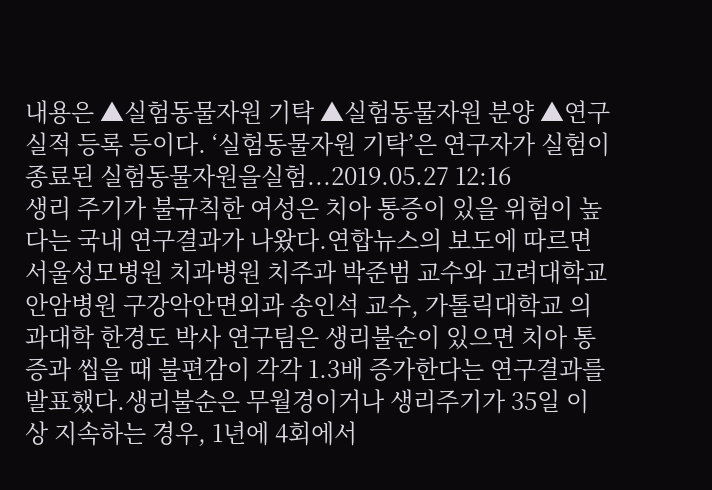내용은 ▲실험동물자원 기탁 ▲실험동물자원 분양 ▲연구 실적 등록 등이다. ‘실험동물자원 기탁’은 연구자가 실험이 종료된 실험동물자원을실험...2019.05.27 12:16
생리 주기가 불규칙한 여성은 치아 통증이 있을 위험이 높다는 국내 연구결과가 나왔다.연합뉴스의 보도에 따르면 서울성모병원 치과병원 치주과 박준범 교수와 고려대학교 안암병원 구강악안면외과 송인석 교수, 가톨릭대학교 의과대학 한경도 박사 연구팀은 생리불순이 있으면 치아 통증과 씹을 때 불편감이 각각 1.3배 증가한다는 연구결과를 발표했다.생리불순은 무월경이거나 생리주기가 35일 이상 지속하는 경우, 1년에 4회에서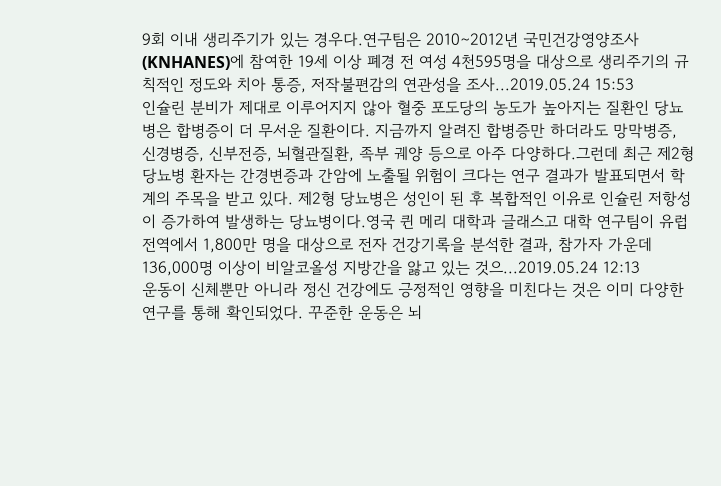9회 이내 생리주기가 있는 경우다.연구팀은 2010∼2012년 국민건강영양조사(KNHANES)에 참여한 19세 이상 폐경 전 여성 4천595명을 대상으로 생리주기의 규칙적인 정도와 치아 통증, 저작불편감의 연관성을 조사...2019.05.24 15:53
인슐린 분비가 제대로 이루어지지 않아 혈중 포도당의 농도가 높아지는 질환인 당뇨병은 합병증이 더 무서운 질환이다. 지금까지 알려진 합병증만 하더라도 망막병증, 신경병증, 신부전증, 뇌혈관질환, 족부 궤양 등으로 아주 다양하다.그런데 최근 제2형 당뇨병 환자는 간경변증과 간암에 노출될 위험이 크다는 연구 결과가 발표되면서 학계의 주목을 받고 있다. 제2형 당뇨병은 성인이 된 후 복합적인 이유로 인슐린 저항성이 증가하여 발생하는 당뇨병이다.영국 퀸 메리 대학과 글래스고 대학 연구팀이 유럽 전역에서 1,800만 명을 대상으로 전자 건강기록을 분석한 결과, 참가자 가운데 136,000명 이상이 비알코올성 지방간을 앓고 있는 것으...2019.05.24 12:13
운동이 신체뿐만 아니라 정신 건강에도 긍정적인 영향을 미친다는 것은 이미 다양한 연구를 통해 확인되었다. 꾸준한 운동은 뇌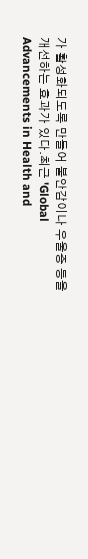가 활성화되도록 만들어 불안감이나 우울증 등을 개선하는 효과가 있다.최근 'Global Advancements in Health and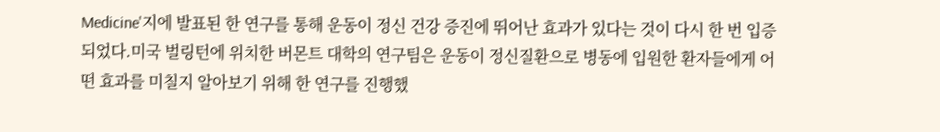Medicine'지에 발표된 한 연구를 통해 운동이 정신 건강 증진에 뛰어난 효과가 있다는 것이 다시 한 번 입증되었다.미국 벌링턴에 위치한 버몬트 대학의 연구팀은 운동이 정신질환으로 병동에 입원한 환자들에게 어떤 효과를 미칠지 알아보기 위해 한 연구를 진행했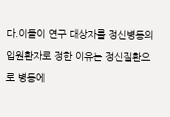다.이들이 연구 대상자를 정신병동의 입원환자로 정한 이유는 정신질환으로 병동에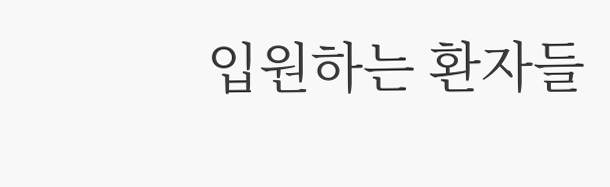입원하는 환자들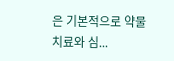은 기본적으로 약물치료와 심...